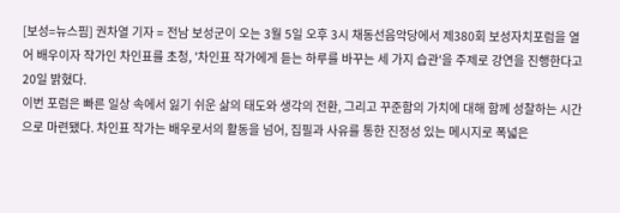[보성=뉴스핌] 권차열 기자 = 전남 보성군이 오는 3월 5일 오후 3시 채동선음악당에서 제380회 보성자치포럼을 열어 배우이자 작가인 차인표를 초청, '차인표 작가에게 듣는 하루를 바꾸는 세 가지 습관'을 주제로 강연을 진행한다고 20일 밝혔다.
이번 포럼은 빠른 일상 속에서 잃기 쉬운 삶의 태도와 생각의 전환, 그리고 꾸준함의 가치에 대해 함께 성찰하는 시간으로 마련됐다. 차인표 작가는 배우로서의 활동을 넘어, 집필과 사유를 통한 진정성 있는 메시지로 폭넓은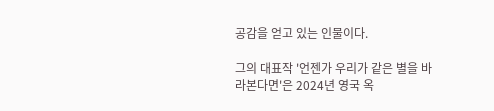공감을 얻고 있는 인물이다.

그의 대표작 '언젠가 우리가 같은 별을 바라본다면'은 2024년 영국 옥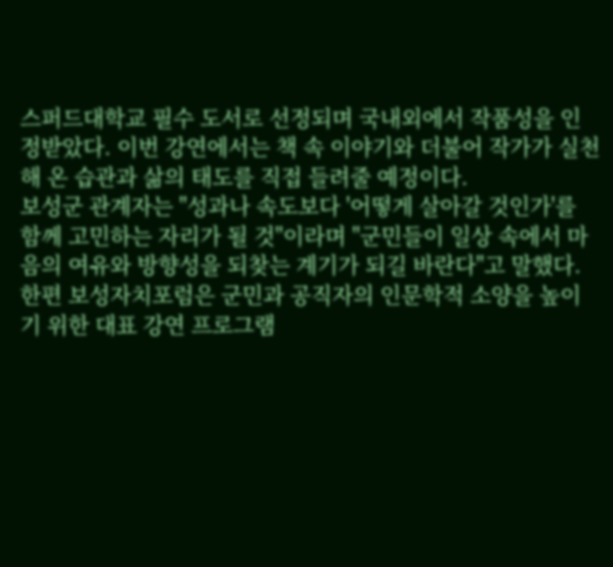스퍼드대학교 필수 도서로 선정되며 국내외에서 작품성을 인정받았다. 이번 강연에서는 책 속 이야기와 더불어 작가가 실천해 온 습관과 삶의 태도를 직접 들려줄 예정이다.
보성군 관계자는 "성과나 속도보다 '어떻게 살아갈 것인가'를 함께 고민하는 자리가 될 것"이라며 "군민들이 일상 속에서 마음의 여유와 방향성을 되찾는 계기가 되길 바란다"고 말했다.
한편 보성자치포럼은 군민과 공직자의 인문학적 소양을 높이기 위한 대표 강연 프로그램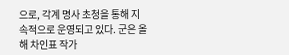으로, 각계 명사 초청을 통해 지속적으로 운영되고 있다. 군은 올해 차인표 작가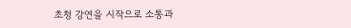초청 강연을 시작으로 소통과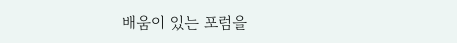배움이 있는 포럼을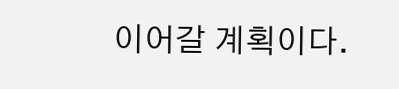이어갈 계획이다.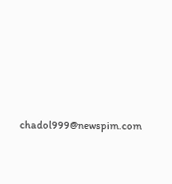chadol999@newspim.com